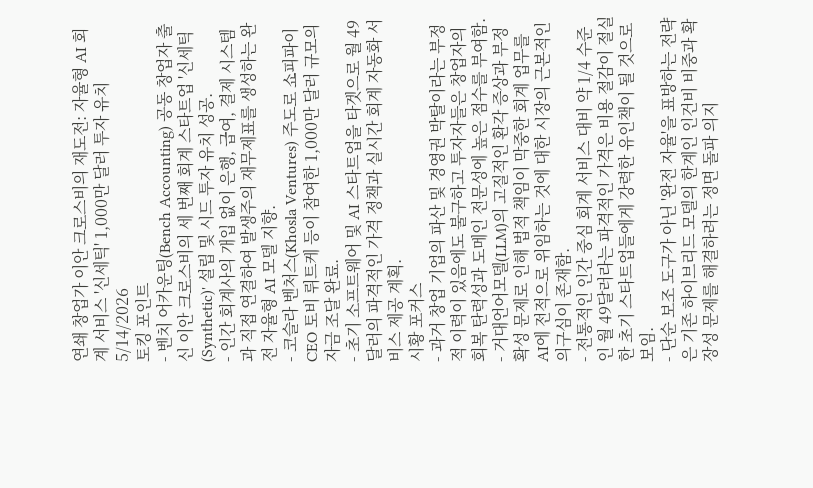연쇄 창업가 이안 크로스비의 재도전: 자율형 AI 회계 서비스 '신세틱' 1,000만 달러 투자 유치
5/14/2026
토킹 포인트
- 벤치 어카운팅(Bench Accounting) 공동 창업자 출신 이안 크로스비의 세 번째 회계 스타트업 '신세틱(Synthetic)' 설립 및 시드 투자 유치 성공.
- 인간 회계사의 개입 없이 은행, 급여, 결제 시스템과 직접 연결하여 발생주의 재무제표를 생성하는 완전 자율형 AI 모델 지향.
- 코슬라 벤처스(Khosla Ventures) 주도로 쇼피파이 CEO 토비 뤼트케 등이 참여한 1,000만 달러 규모의 자금 조달 완료.
- 초기 소프트웨어 및 AI 스타트업을 타겟으로 월 49달러의 파격적인 가격 정책과 실시간 회계 자동화 서비스 제공 계획.
시황 포커스
- 과거 창업 기업의 파산 및 경영권 박탈이라는 부정적 이력이 있음에도 불구하고 투자자들은 창업자의 회복 탄력성과 도메인 전문성에 높은 점수를 부여함.
- 거대언어모델(LLM)의 고질적인 환각 증상과 부정확성 문제로 인해 법적 책임이 막중한 회계 업무를 AI에 전적으로 위임하는 것에 대한 시장의 근본적인 의구심이 존재함.
- 전통적인 인간 중심 회계 서비스 대비 약 1/4 수준인 월 49달러라는 파격적인 가격은 비용 절감이 절실한 초기 스타트업들에게 강력한 유인책이 될 것으로 보임.
- 단순 보조 도구가 아닌 '완전 자율'을 표방하는 전략은 기존 하이브리드 모델의 한계인 인건비 비중과 확장성 문제를 해결하려는 정면 돌파 의지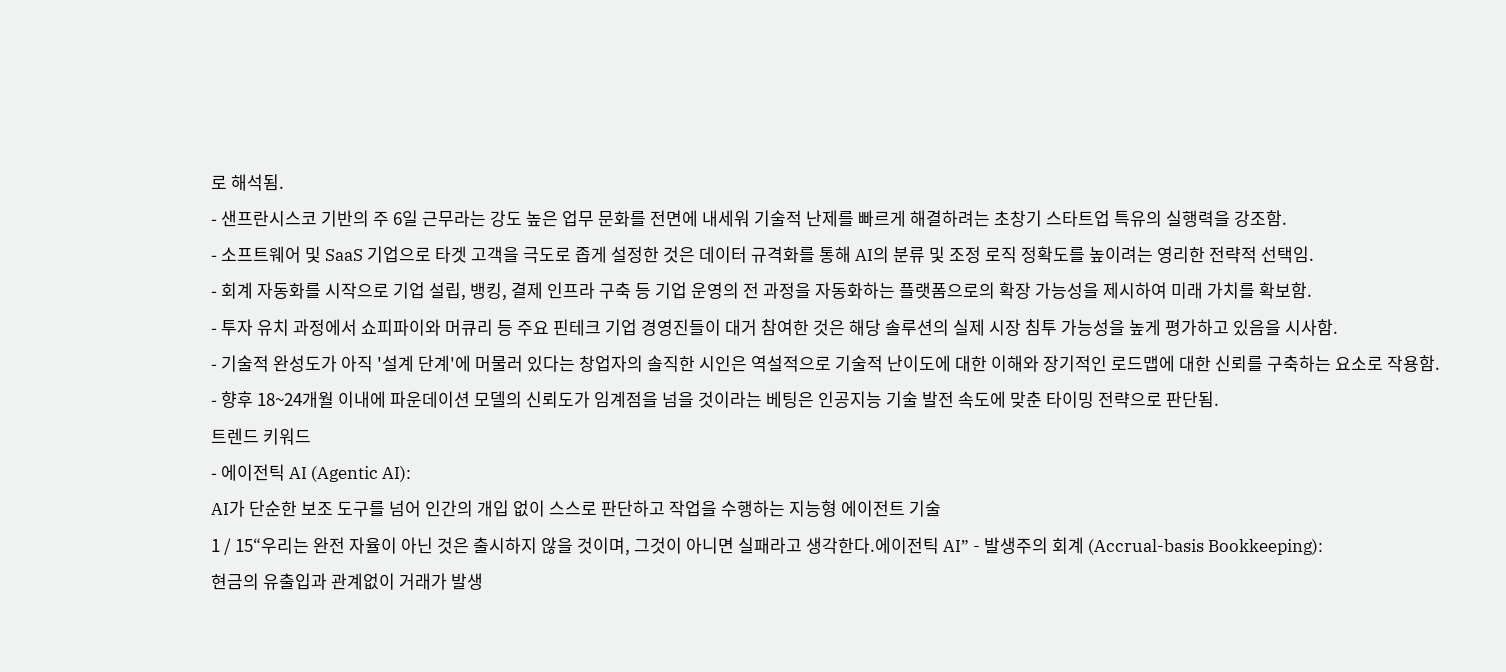로 해석됨.
- 샌프란시스코 기반의 주 6일 근무라는 강도 높은 업무 문화를 전면에 내세워 기술적 난제를 빠르게 해결하려는 초창기 스타트업 특유의 실행력을 강조함.
- 소프트웨어 및 SaaS 기업으로 타겟 고객을 극도로 좁게 설정한 것은 데이터 규격화를 통해 AI의 분류 및 조정 로직 정확도를 높이려는 영리한 전략적 선택임.
- 회계 자동화를 시작으로 기업 설립, 뱅킹, 결제 인프라 구축 등 기업 운영의 전 과정을 자동화하는 플랫폼으로의 확장 가능성을 제시하여 미래 가치를 확보함.
- 투자 유치 과정에서 쇼피파이와 머큐리 등 주요 핀테크 기업 경영진들이 대거 참여한 것은 해당 솔루션의 실제 시장 침투 가능성을 높게 평가하고 있음을 시사함.
- 기술적 완성도가 아직 '설계 단계'에 머물러 있다는 창업자의 솔직한 시인은 역설적으로 기술적 난이도에 대한 이해와 장기적인 로드맵에 대한 신뢰를 구축하는 요소로 작용함.
- 향후 18~24개월 이내에 파운데이션 모델의 신뢰도가 임계점을 넘을 것이라는 베팅은 인공지능 기술 발전 속도에 맞춘 타이밍 전략으로 판단됨.
트렌드 키워드
- 에이전틱 AI (Agentic AI):
AI가 단순한 보조 도구를 넘어 인간의 개입 없이 스스로 판단하고 작업을 수행하는 지능형 에이전트 기술
1 / 15“우리는 완전 자율이 아닌 것은 출시하지 않을 것이며, 그것이 아니면 실패라고 생각한다.에이전틱 AI” - 발생주의 회계 (Accrual-basis Bookkeeping):
현금의 유출입과 관계없이 거래가 발생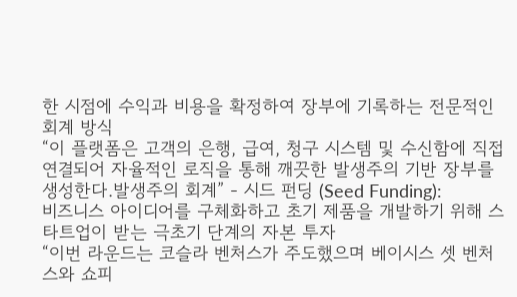한 시점에 수익과 비용을 확정하여 장부에 기록하는 전문적인 회계 방식
“이 플랫폼은 고객의 은행, 급여, 청구 시스템 및 수신함에 직접 연결되어 자율적인 로직을 통해 깨끗한 발생주의 기반 장부를 생성한다.발생주의 회계” - 시드 펀딩 (Seed Funding):
비즈니스 아이디어를 구체화하고 초기 제품을 개발하기 위해 스타트업이 받는 극초기 단계의 자본 투자
“이번 라운드는 코슬라 벤처스가 주도했으며 베이시스 셋 벤처스와 쇼피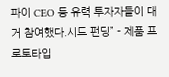파이 CEO 등 유력 투자자들이 대거 참여했다.시드 펀딩” - 제품 프로토타입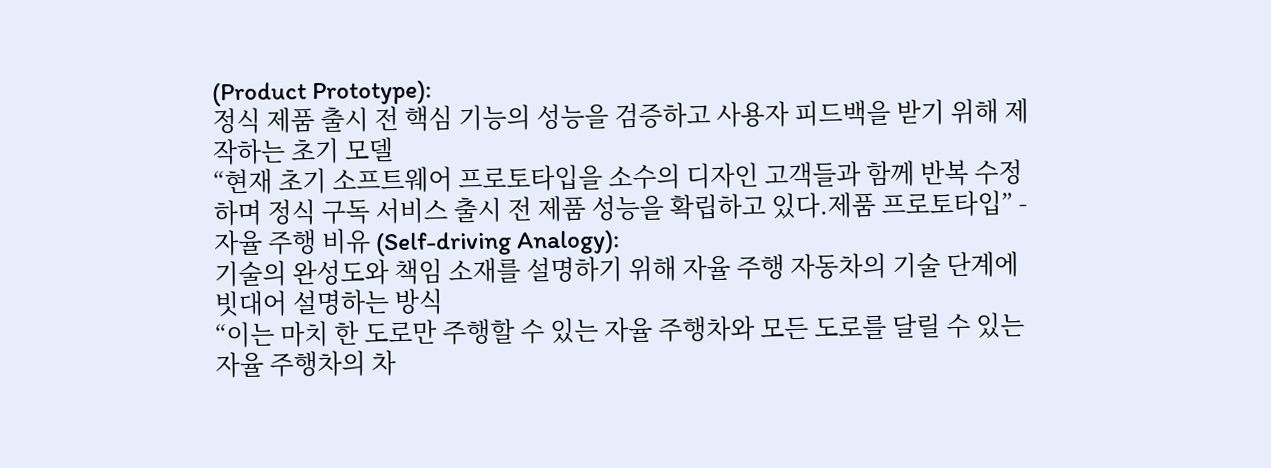(Product Prototype):
정식 제품 출시 전 핵심 기능의 성능을 검증하고 사용자 피드백을 받기 위해 제작하는 초기 모델
“현재 초기 소프트웨어 프로토타입을 소수의 디자인 고객들과 함께 반복 수정하며 정식 구독 서비스 출시 전 제품 성능을 확립하고 있다.제품 프로토타입” - 자율 주행 비유 (Self-driving Analogy):
기술의 완성도와 책임 소재를 설명하기 위해 자율 주행 자동차의 기술 단계에 빗대어 설명하는 방식
“이는 마치 한 도로만 주행할 수 있는 자율 주행차와 모든 도로를 달릴 수 있는 자율 주행차의 차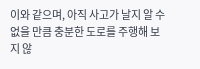이와 같으며, 아직 사고가 날지 알 수 없을 만큼 충분한 도로를 주행해 보지 않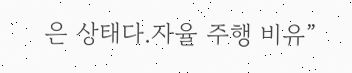은 상태다.자율 주행 비유”